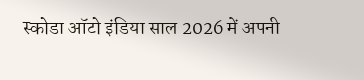स्कोडा ऑटो इंडिया साल 2026 में अपनी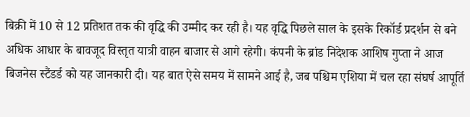बिक्री में 10 से 12 प्रतिशत तक की वृद्धि की उम्मीद कर रही है। यह वृद्धि पिछले साल के इसके रिकॉर्ड प्रदर्शन से बने अधिक आधार के बावजूद विस्तृत यात्री वाहन बाजार से आगे रहेगी। कंपनी के ब्रांड निदेशक आशिष गुप्ता ने आज बिजनेस स्टैंडर्ड को यह जानकारी दी। यह बात ऐसे समय में सामने आई है, जब पश्चिम एशिया में चल रहा संघर्ष आपूर्ति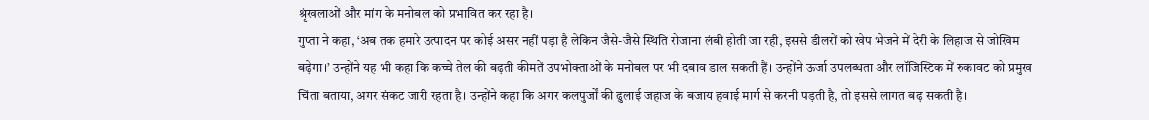श्रृंखलाओं और मांग के मनोबल को प्रभावित कर रहा है।
गुप्ता ने कहा, ‘अब तक हमारे उत्पादन पर कोई असर नहीं पड़ा है लेकिन जैसे-जैसे स्थिति रोजाना लंबी होती जा रही, इससे डीलरों को खेप भेजने में देरी के लिहाज से जोखिम बढ़ेगा।’ उन्होंने यह भी कहा कि कच्चे तेल की बढ़ती कीमतें उपभोक्ताओं के मनोबल पर भी दबाव डाल सकती हैं। उन्होंने ऊर्जा उपलब्धता और लॉजिस्टिक में रुकावट को प्रमुख चिंता बताया, अगर संकट जारी रहता है। उन्होंने कहा कि अगर कलपुर्जों की ढुलाई जहाज के बजाय हवाई मार्ग से करनी पड़ती है, तो इससे लागत बढ़ सकती है।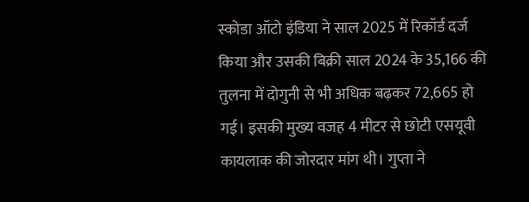स्कोडा ऑटो इंडिया ने साल 2025 में रिकॉर्ड दर्ज किया और उसकी बिक्री साल 2024 के 35,166 की तुलना में दोगुनी से भी अधिक बढ़कर 72,665 हो गई। इसकी मुख्य वजह 4 मीटर से छोटी एसयूवी कायलाक की जोरदार मांग थी। गुप्ता ने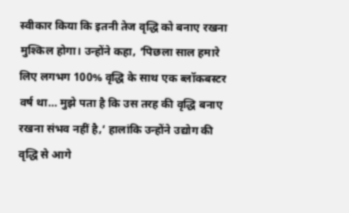स्वीकार किया कि इतनी तेज वृद्धि को बनाए रखना मुश्किल होगा। उन्होंने कहा, ‘पिछला साल हमारे लिए लगभग 100% वृद्धि के साथ एक ब्लॉकबस्टर वर्ष था… मुझे पता है कि उस तरह की वृद्धि बनाए रखना संभव नहीं है,‘ हालांकि उन्होंने उद्योग की वृद्धि से आगे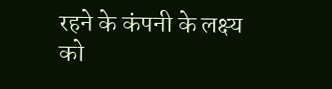रहने के कंपनी के लक्ष्य को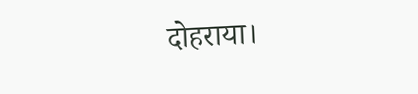दोहराया।